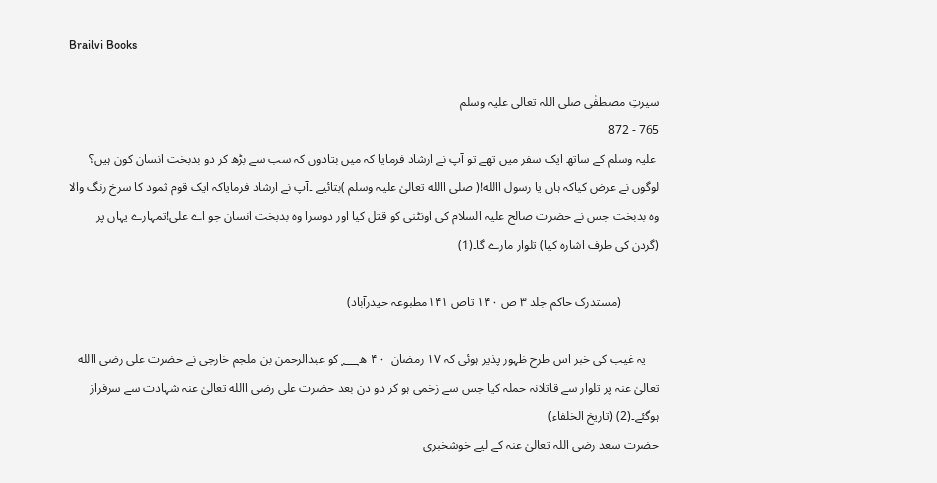Brailvi Books

سیرتِ مصطفٰی صلی اللہ تعالی علیہ وسلم
765 - 872
 علیہ وسلم کے ساتھ ایک سفر میں تھے تو آپ نے ارشاد فرمایا کہ میں بتادوں کہ سب سے بڑھ کر دو بدبخت انسان کون ہیں؟ لوگوں نے عرض کیاکہ ہاں یا رسول االله!( صلی االله تعالیٰ علیہ وسلم )بتائیے ۔آپ نے ارشاد فرمایاکہ ایک قوم ثمود کا سرخ رنگ والا وہ بدبخت جس نے حضرت صالح علیہ السلام کی اونٹنی کو قتل کیا اور دوسرا وہ بدبخت انسان جو اے علی!تمہارے یہاں پر (گردن کی طرف اشارہ کیا) تلوار مارے گا۔(1)

            (مستدرک حاکم جلد ۳ ص ۱۴۰ تاص ۱۴۱مطبوعہ حیدرآباد)

    یہ غیب کی خبر اس طرح ظہور پذیر ہوئی کہ ۱۷ رمضان  ۴۰ ھ؁ کو عبدالرحمن بن ملجم خارجی نے حضرت علی رضی االله تعالیٰ عنہ پر تلوار سے قاتلانہ حملہ کیا جس سے زخمی ہو کر دو دن بعد حضرت علی رضی االله تعالیٰ عنہ شہادت سے سرفراز ہوگئے۔(2) (تاریخ الخلفاء)
حضرت سعد رضی اللہ تعالیٰ عنہ کے لیے خوشخبری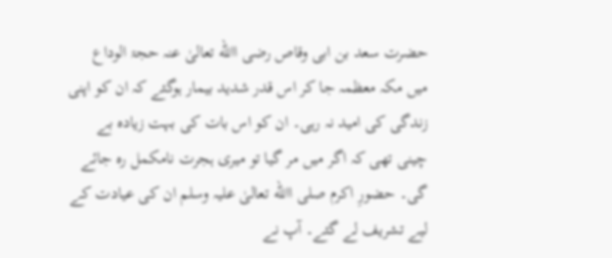حضرت سعد بن ابی وقاص رضی االله تعالیٰ عنہ حجۃ الوداع میں مکہ معظمہ جا کر اس قدر شدید بیمار ہوگئے کہ ان کو اپنی زندگی کی امید نہ رہی۔ ان کو اس بات کی بہت زیادہ بے چینی تھی کہ اگر میں مر گیا تو میری ہجرت نامکمل رہ جائے گی۔ حضورِ اکرم صلی االله تعالیٰ علیہ وسلم ان کی عیادت کے لیے تشریف لے گئے۔ آپ نے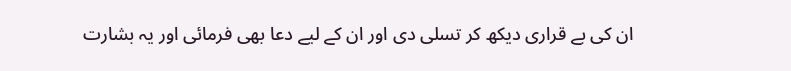ان کی بے قراری دیکھ کر تسلی دی اور ان کے لیے دعا بھی فرمائی اور یہ بشارت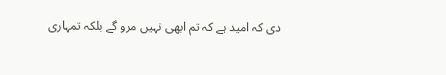دی کہ امید ہے کہ تم ابھی نہیں مرو گے بلکہ تمہاری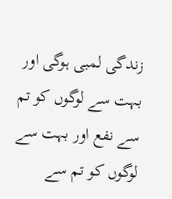زندگی لمبی ہوگی اور بہت سے لوگوں کو تم سے نفع اور بہت سے لوگوں کو تم سے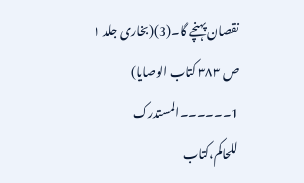نقصان پہنچے گا۔(3)(بخاری جلد ۱ ص ۳۸۳ کتاب الوصایا)
1۔۔۔۔۔۔المستدرک للحاکم،کتاب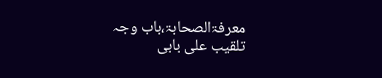معرفۃالصحابۃ،باب وجہ تلقیب علی بابی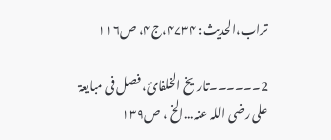تراب،الحدیث: ۴۷۳۴،ج۴، ص۱۱۶

2۔۔۔۔۔۔تاریخ الخلفائ، فصل فی مبایعۃ علی رضی اللہ عنہ...الخ ، ص۱۳۹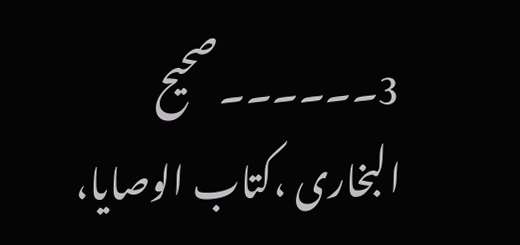3۔۔۔۔۔۔صحیح البخاری ،کتاب الوصایا،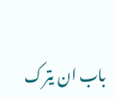باب ان یترک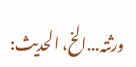ورثتہ...الخ، الحدیث: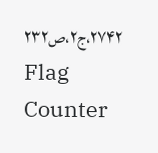۲۷۴۲،ج۲،ص۲۳۲
Flag Counter